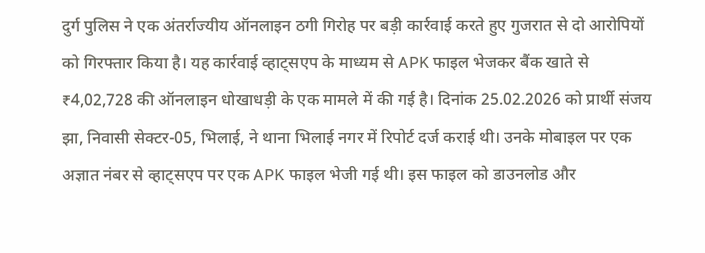दुर्ग पुलिस ने एक अंतर्राज्यीय ऑनलाइन ठगी गिरोह पर बड़ी कार्रवाई करते हुए गुजरात से दो आरोपियों को गिरफ्तार किया है। यह कार्रवाई व्हाट्सएप के माध्यम से APK फाइल भेजकर बैंक खाते से ₹4,02,728 की ऑनलाइन धोखाधड़ी के एक मामले में की गई है। दिनांक 25.02.2026 को प्रार्थी संजय झा, निवासी सेक्टर-05, भिलाई, ने थाना भिलाई नगर में रिपोर्ट दर्ज कराई थी। उनके मोबाइल पर एक अज्ञात नंबर से व्हाट्सएप पर एक APK फाइल भेजी गई थी। इस फाइल को डाउनलोड और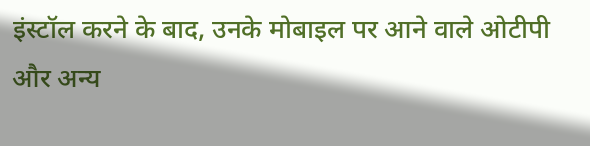इंस्टॉल करने के बाद, उनके मोबाइल पर आने वाले ओटीपी और अन्य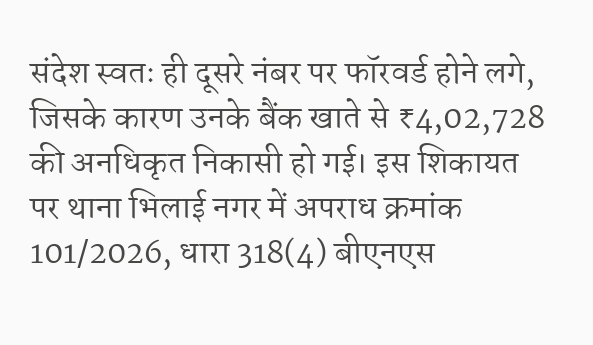संदेश स्वतः ही दूसरे नंबर पर फॉरवर्ड होने लगे, जिसके कारण उनके बैंक खाते से ₹4,02,728 की अनधिकृत निकासी हो गई। इस शिकायत पर थाना भिलाई नगर में अपराध क्रमांक 101/2026, धारा 318(4) बीएनएस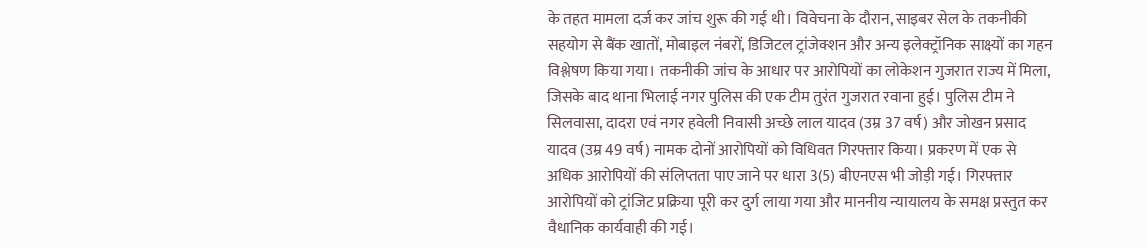के तहत मामला दर्ज कर जांच शुरू की गई थी। विवेचना के दौरान, साइबर सेल के तकनीकी सहयोग से बैंक खातों, मोबाइल नंबरों, डिजिटल ट्रांजेक्शन और अन्य इलेक्ट्रॉनिक साक्ष्यों का गहन विश्लेषण किया गया। तकनीकी जांच के आधार पर आरोपियों का लोकेशन गुजरात राज्य में मिला, जिसके बाद थाना भिलाई नगर पुलिस की एक टीम तुरंत गुजरात रवाना हुई। पुलिस टीम ने सिलवासा, दादरा एवं नगर हवेली निवासी अच्छे लाल यादव (उम्र 37 वर्ष) और जोखन प्रसाद यादव (उम्र 49 वर्ष) नामक दोनों आरोपियों को विधिवत गिरफ्तार किया। प्रकरण में एक से अधिक आरोपियों की संलिप्तता पाए जाने पर धारा 3(5) बीएनएस भी जोड़ी गई। गिरफ्तार आरोपियों को ट्रांजिट प्रक्रिया पूरी कर दुर्ग लाया गया और माननीय न्यायालय के समक्ष प्रस्तुत कर वैधानिक कार्यवाही की गई।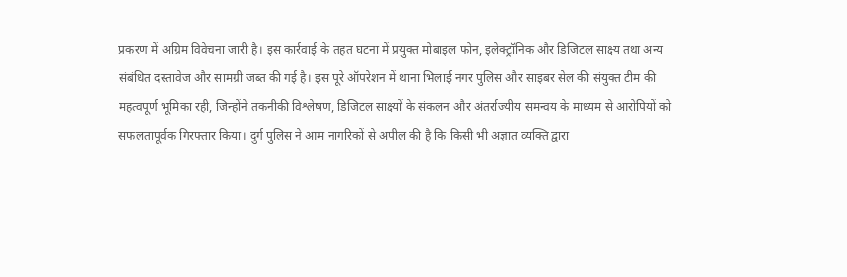प्रकरण में अग्रिम विवेचना जारी है। इस कार्रवाई के तहत घटना में प्रयुक्त मोबाइल फोन, इलेक्ट्रॉनिक और डिजिटल साक्ष्य तथा अन्य संबंधित दस्तावेज और सामग्री जब्त की गई है। इस पूरे ऑपरेशन में थाना भिलाई नगर पुलिस और साइबर सेल की संयुक्त टीम की महत्वपूर्ण भूमिका रही, जिन्होंने तकनीकी विश्लेषण, डिजिटल साक्ष्यों के संकलन और अंतर्राज्यीय समन्वय के माध्यम से आरोपियों को सफलतापूर्वक गिरफ्तार किया। दुर्ग पुलिस ने आम नागरिकों से अपील की है कि किसी भी अज्ञात व्यक्ति द्वारा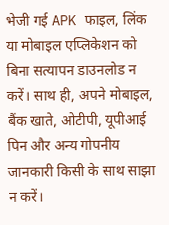भेजी गई APK फाइल, लिंक या मोबाइल एप्लिकेशन को बिना सत्यापन डाउनलोड न करें। साथ ही, अपने मोबाइल, बैंक खाते, ओटीपी, यूपीआई पिन और अन्य गोपनीय जानकारी किसी के साथ साझा न करें।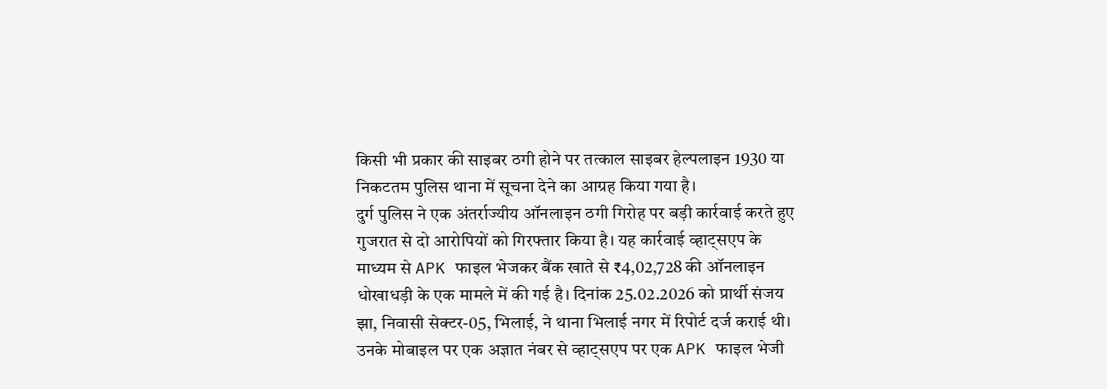किसी भी प्रकार की साइबर ठगी होने पर तत्काल साइबर हेल्पलाइन 1930 या निकटतम पुलिस थाना में सूचना देने का आग्रह किया गया है।
दुर्ग पुलिस ने एक अंतर्राज्यीय ऑनलाइन ठगी गिरोह पर बड़ी कार्रवाई करते हुए गुजरात से दो आरोपियों को गिरफ्तार किया है। यह कार्रवाई व्हाट्सएप के माध्यम से APK फाइल भेजकर बैंक खाते से ₹4,02,728 की ऑनलाइन धोखाधड़ी के एक मामले में की गई है। दिनांक 25.02.2026 को प्रार्थी संजय झा, निवासी सेक्टर-05, भिलाई, ने थाना भिलाई नगर में रिपोर्ट दर्ज कराई थी। उनके मोबाइल पर एक अज्ञात नंबर से व्हाट्सएप पर एक APK फाइल भेजी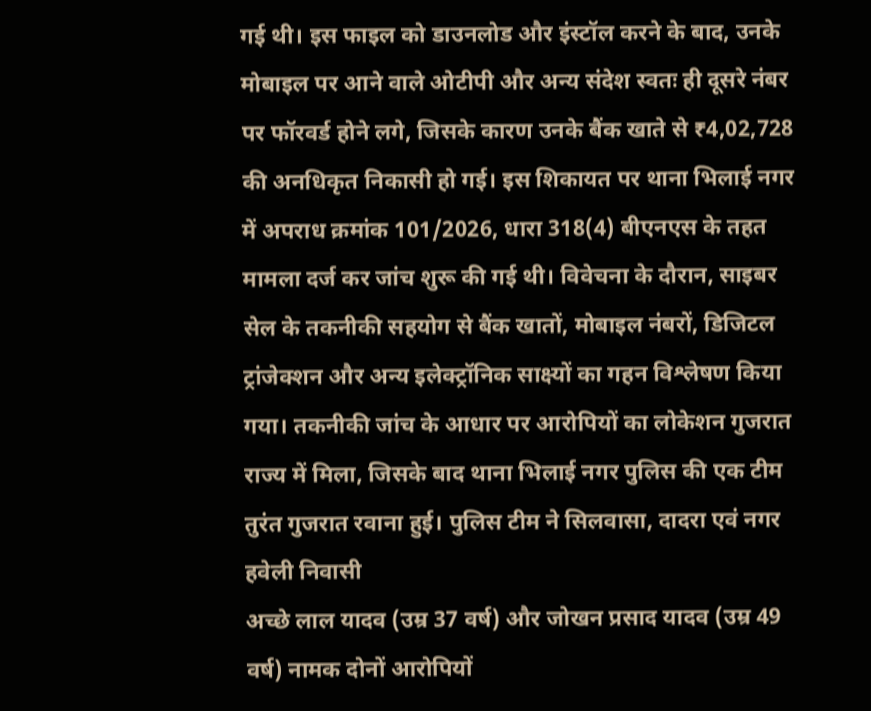गई थी। इस फाइल को डाउनलोड और इंस्टॉल करने के बाद, उनके मोबाइल पर आने वाले ओटीपी और अन्य संदेश स्वतः ही दूसरे नंबर पर फॉरवर्ड होने लगे, जिसके कारण उनके बैंक खाते से ₹4,02,728 की अनधिकृत निकासी हो गई। इस शिकायत पर थाना भिलाई नगर में अपराध क्रमांक 101/2026, धारा 318(4) बीएनएस के तहत मामला दर्ज कर जांच शुरू की गई थी। विवेचना के दौरान, साइबर सेल के तकनीकी सहयोग से बैंक खातों, मोबाइल नंबरों, डिजिटल ट्रांजेक्शन और अन्य इलेक्ट्रॉनिक साक्ष्यों का गहन विश्लेषण किया गया। तकनीकी जांच के आधार पर आरोपियों का लोकेशन गुजरात राज्य में मिला, जिसके बाद थाना भिलाई नगर पुलिस की एक टीम तुरंत गुजरात रवाना हुई। पुलिस टीम ने सिलवासा, दादरा एवं नगर हवेली निवासी
अच्छे लाल यादव (उम्र 37 वर्ष) और जोखन प्रसाद यादव (उम्र 49 वर्ष) नामक दोनों आरोपियों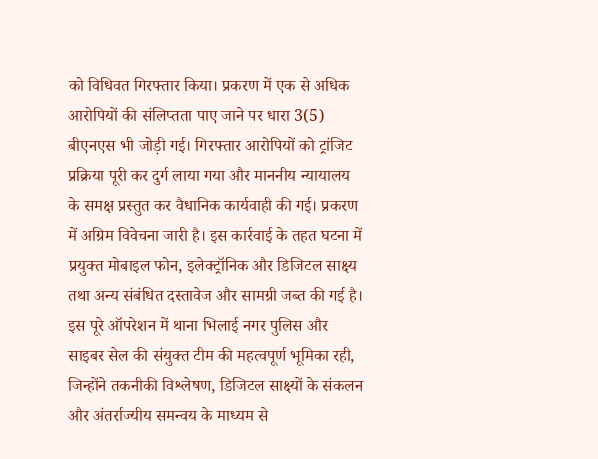को विधिवत गिरफ्तार किया। प्रकरण में एक से अधिक आरोपियों की संलिप्तता पाए जाने पर धारा 3(5) बीएनएस भी जोड़ी गई। गिरफ्तार आरोपियों को ट्रांजिट प्रक्रिया पूरी कर दुर्ग लाया गया और माननीय न्यायालय के समक्ष प्रस्तुत कर वैधानिक कार्यवाही की गई। प्रकरण में अग्रिम विवेचना जारी है। इस कार्रवाई के तहत घटना में प्रयुक्त मोबाइल फोन, इलेक्ट्रॉनिक और डिजिटल साक्ष्य तथा अन्य संबंधित दस्तावेज और सामग्री जब्त की गई है। इस पूरे ऑपरेशन में थाना भिलाई नगर पुलिस और साइबर सेल की संयुक्त टीम की महत्वपूर्ण भूमिका रही, जिन्होंने तकनीकी विश्लेषण, डिजिटल साक्ष्यों के संकलन और अंतर्राज्यीय समन्वय के माध्यम से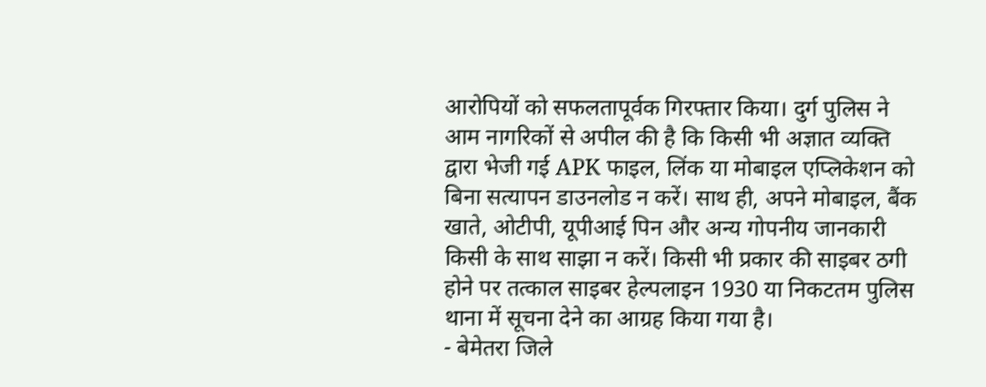आरोपियों को सफलतापूर्वक गिरफ्तार किया। दुर्ग पुलिस ने आम नागरिकों से अपील की है कि किसी भी अज्ञात व्यक्ति द्वारा भेजी गई APK फाइल, लिंक या मोबाइल एप्लिकेशन को बिना सत्यापन डाउनलोड न करें। साथ ही, अपने मोबाइल, बैंक खाते, ओटीपी, यूपीआई पिन और अन्य गोपनीय जानकारी किसी के साथ साझा न करें। किसी भी प्रकार की साइबर ठगी होने पर तत्काल साइबर हेल्पलाइन 1930 या निकटतम पुलिस थाना में सूचना देने का आग्रह किया गया है।
- बेमेतरा जिले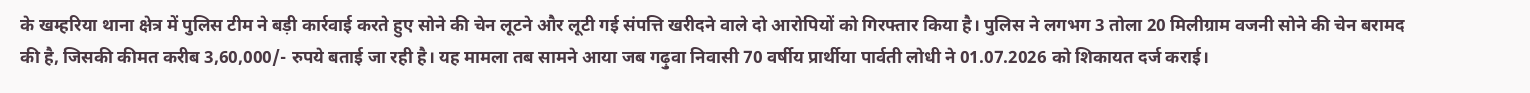के खम्हरिया थाना क्षेत्र में पुलिस टीम ने बड़ी कार्रवाई करते हुए सोने की चेन लूटने और लूटी गई संपत्ति खरीदने वाले दो आरोपियों को गिरफ्तार किया है। पुलिस ने लगभग 3 तोला 20 मिलीग्राम वजनी सोने की चेन बरामद की है, जिसकी कीमत करीब 3,60,000/- रुपये बताई जा रही है। यह मामला तब सामने आया जब गढ़ुवा निवासी 70 वर्षीय प्रार्थीया पार्वती लोधी ने 01.07.2026 को शिकायत दर्ज कराई।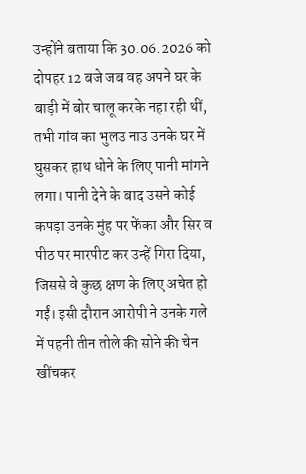उन्होंने बताया कि 30.06.2026 को दोपहर 12 बजे जब वह अपने घर के बाड़ी में बोर चालू करके नहा रही थीं, तभी गांव का भुलउ नाउ उनके घर में घुसकर हाथ धोने के लिए पानी मांगने लगा। पानी देने के बाद उसने कोई कपड़ा उनके मुंह पर फेंका और सिर व पीठ पर मारपीट कर उन्हें गिरा दिया, जिससे वे कुछ क्षण के लिए अचेत हो गईं। इसी दौरान आरोपी ने उनके गले में पहनी तीन तोले की सोने की चेन खींचकर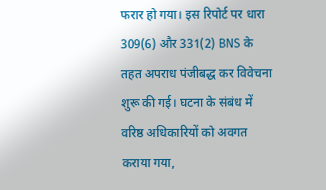फरार हो गया। इस रिपोर्ट पर धारा 309(6) और 331(2) BNS के तहत अपराध पंजीबद्ध कर विवेचना शुरू की गई। घटना के संबंध में वरिष्ठ अधिकारियों को अवगत कराया गया,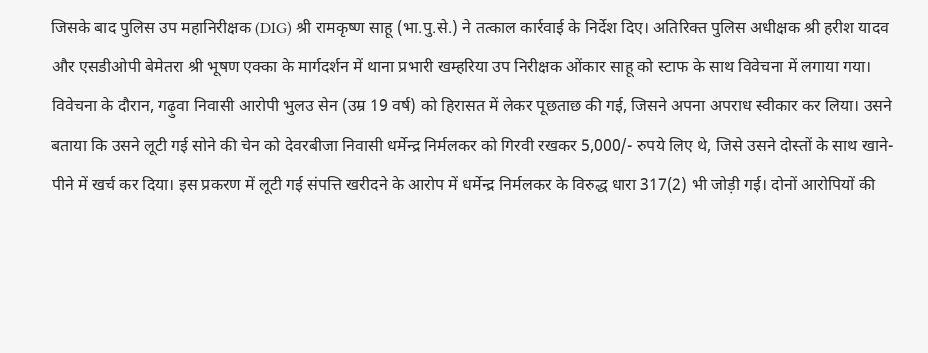जिसके बाद पुलिस उप महानिरीक्षक (DIG) श्री रामकृष्ण साहू (भा.पु.से.) ने तत्काल कार्रवाई के निर्देश दिए। अतिरिक्त पुलिस अधीक्षक श्री हरीश यादव और एसडीओपी बेमेतरा श्री भूषण एक्का के मार्गदर्शन में थाना प्रभारी खम्हरिया उप निरीक्षक ओंकार साहू को स्टाफ के साथ विवेचना में लगाया गया। विवेचना के दौरान, गढ़ुवा निवासी आरोपी भुलउ सेन (उम्र 19 वर्ष) को हिरासत में लेकर पूछताछ की गई, जिसने अपना अपराध स्वीकार कर लिया। उसने बताया कि उसने लूटी गई सोने की चेन को देवरबीजा निवासी धर्मेन्द्र निर्मलकर को गिरवी रखकर 5,000/- रुपये लिए थे, जिसे उसने दोस्तों के साथ खाने-पीने में खर्च कर दिया। इस प्रकरण में लूटी गई संपत्ति खरीदने के आरोप में धर्मेन्द्र निर्मलकर के विरुद्ध धारा 317(2) भी जोड़ी गई। दोनों आरोपियों की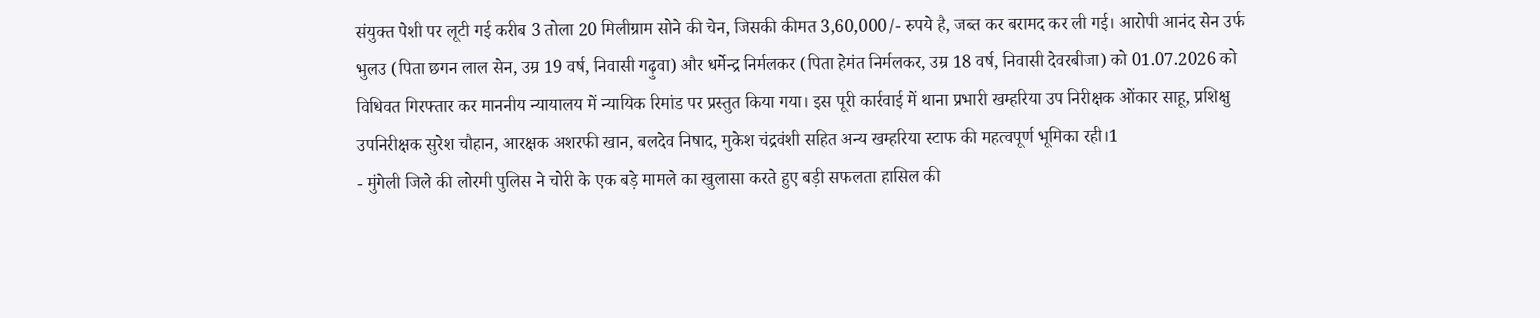संयुक्त पेशी पर लूटी गई करीब 3 तोला 20 मिलीग्राम सोने की चेन, जिसकी कीमत 3,60,000/- रुपये है, जब्त कर बरामद कर ली गई। आरोपी आनंद सेन उर्फ भुलउ (पिता छगन लाल सेन, उम्र 19 वर्ष, निवासी गढ़ुवा) और धर्मेन्द्र निर्मलकर (पिता हेमंत निर्मलकर, उम्र 18 वर्ष, निवासी देवरबीजा) को 01.07.2026 को विधिवत गिरफ्तार कर माननीय न्यायालय में न्यायिक रिमांड पर प्रस्तुत किया गया। इस पूरी कार्रवाई में थाना प्रभारी खम्हरिया उप निरीक्षक ओंकार साहू, प्रशिक्षु उपनिरीक्षक सुरेश चौहान, आरक्षक अशरफी खान, बलदेव निषाद, मुकेश चंद्रवंशी सहित अन्य खम्हरिया स्टाफ की महत्वपूर्ण भूमिका रही।1
- मुंगेली जिले की लोरमी पुलिस ने चोरी के एक बड़े मामले का खुलासा करते हुए बड़ी सफलता हासिल की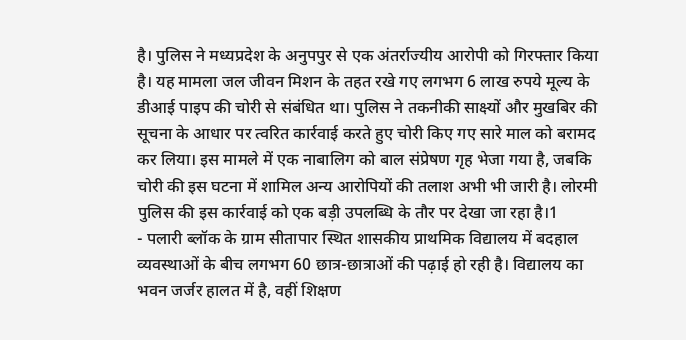है। पुलिस ने मध्यप्रदेश के अनुपपुर से एक अंतर्राज्यीय आरोपी को गिरफ्तार किया है। यह मामला जल जीवन मिशन के तहत रखे गए लगभग 6 लाख रुपये मूल्य के डीआई पाइप की चोरी से संबंधित था। पुलिस ने तकनीकी साक्ष्यों और मुखबिर की सूचना के आधार पर त्वरित कार्रवाई करते हुए चोरी किए गए सारे माल को बरामद कर लिया। इस मामले में एक नाबालिग को बाल संप्रेषण गृह भेजा गया है, जबकि चोरी की इस घटना में शामिल अन्य आरोपियों की तलाश अभी भी जारी है। लोरमी पुलिस की इस कार्रवाई को एक बड़ी उपलब्धि के तौर पर देखा जा रहा है।1
- पलारी ब्लॉक के ग्राम सीतापार स्थित शासकीय प्राथमिक विद्यालय में बदहाल व्यवस्थाओं के बीच लगभग 60 छात्र-छात्राओं की पढ़ाई हो रही है। विद्यालय का भवन जर्जर हालत में है, वहीं शिक्षण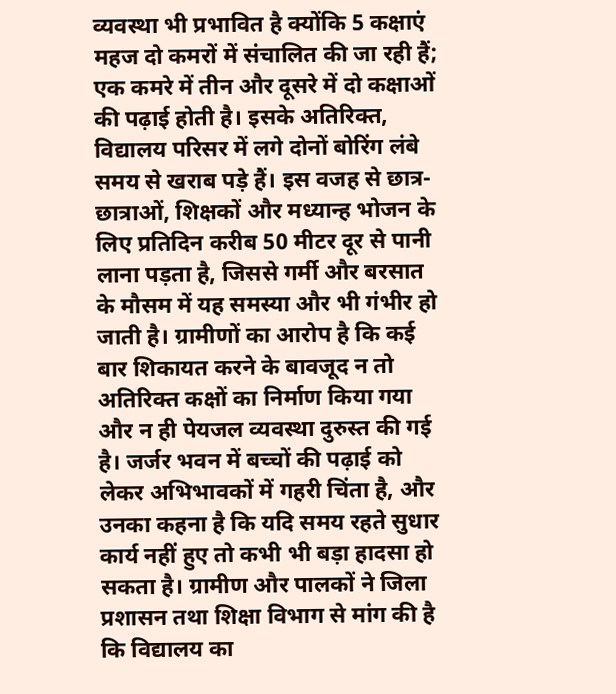व्यवस्था भी प्रभावित है क्योंकि 5 कक्षाएं महज दो कमरों में संचालित की जा रही हैं; एक कमरे में तीन और दूसरे में दो कक्षाओं की पढ़ाई होती है। इसके अतिरिक्त, विद्यालय परिसर में लगे दोनों बोरिंग लंबे समय से खराब पड़े हैं। इस वजह से छात्र-छात्राओं, शिक्षकों और मध्यान्ह भोजन के लिए प्रतिदिन करीब 50 मीटर दूर से पानी लाना पड़ता है, जिससे गर्मी और बरसात के मौसम में यह समस्या और भी गंभीर हो जाती है। ग्रामीणों का आरोप है कि कई बार शिकायत करने के बावजूद न तो अतिरिक्त कक्षों का निर्माण किया गया और न ही पेयजल व्यवस्था दुरुस्त की गई है। जर्जर भवन में बच्चों की पढ़ाई को लेकर अभिभावकों में गहरी चिंता है, और उनका कहना है कि यदि समय रहते सुधार कार्य नहीं हुए तो कभी भी बड़ा हादसा हो सकता है। ग्रामीण और पालकों ने जिला प्रशासन तथा शिक्षा विभाग से मांग की है कि विद्यालय का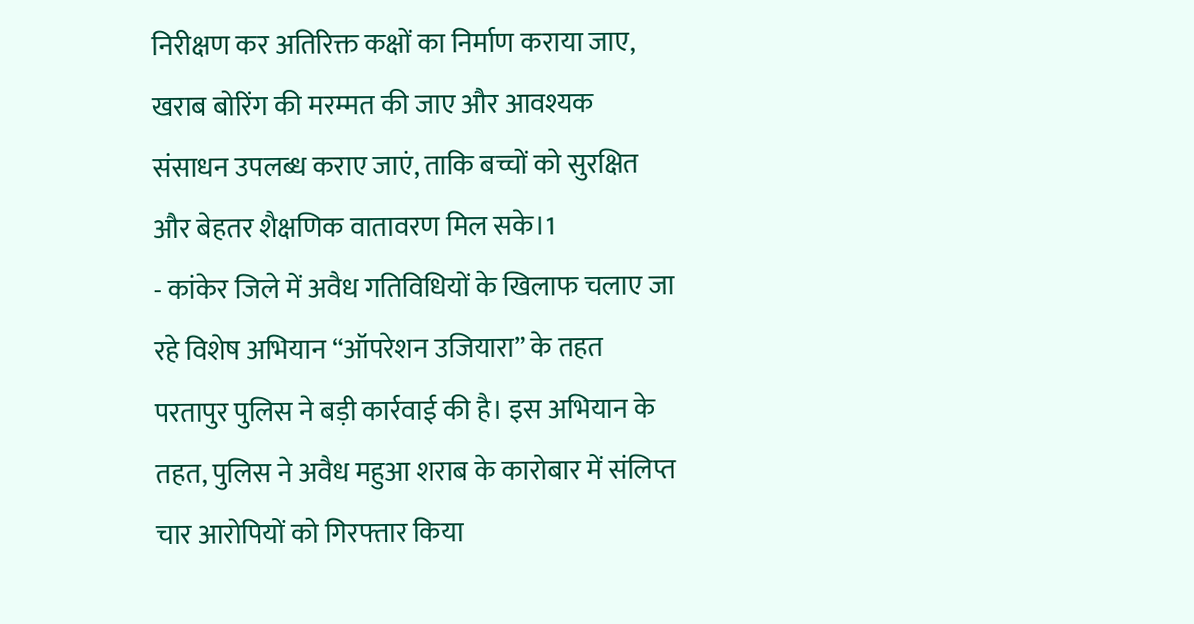निरीक्षण कर अतिरिक्त कक्षों का निर्माण कराया जाए, खराब बोरिंग की मरम्मत की जाए और आवश्यक संसाधन उपलब्ध कराए जाएं, ताकि बच्चों को सुरक्षित और बेहतर शैक्षणिक वातावरण मिल सके।1
- कांकेर जिले में अवैध गतिविधियों के खिलाफ चलाए जा रहे विशेष अभियान “ऑपरेशन उजियारा” के तहत परतापुर पुलिस ने बड़ी कार्रवाई की है। इस अभियान के तहत, पुलिस ने अवैध महुआ शराब के कारोबार में संलिप्त चार आरोपियों को गिरफ्तार किया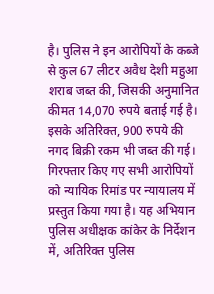है। पुलिस ने इन आरोपियों के कब्जे से कुल 67 लीटर अवैध देशी महुआ शराब जब्त की, जिसकी अनुमानित कीमत 14,070 रुपये बताई गई है। इसके अतिरिक्त, 900 रुपये की नगद बिक्री रकम भी जब्त की गई। गिरफ्तार किए गए सभी आरोपियों को न्यायिक रिमांड पर न्यायालय में प्रस्तुत किया गया है। यह अभियान पुलिस अधीक्षक कांकेर के निर्देशन में, अतिरिक्त पुलिस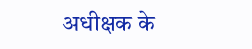अधीक्षक के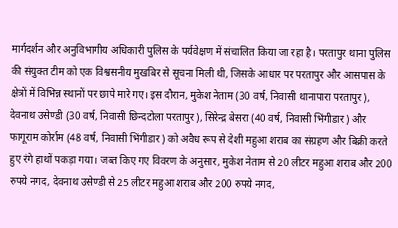मार्गदर्शन और अनुविभागीय अधिकारी पुलिस के पर्यवेक्षण में संचालित किया जा रहा है। परतापुर थाना पुलिस की संयुक्त टीम को एक विश्वसनीय मुखबिर से सूचना मिली थी, जिसके आधार पर परतापुर और आसपास के क्षेत्रों में विभिन्न स्थानों पर छापे मारे गए। इस दौरान, मुकेश नेताम (30 वर्ष, निवासी थानापारा परतापुर), देवनाथ उसेण्डी (30 वर्ष, निवासी छिन्दटोला परतापुर), सिरेन्द्र बेसरा (40 वर्ष, निवासी भिंगीडार) और फागूराम कोर्राम (48 वर्ष, निवासी भिंगीडार) को अवैध रूप से देशी महुआ शराब का संग्रहण और बिक्री करते हुए रंगे हाथों पकड़ा गया। जब्त किए गए विवरण के अनुसार, मुकेश नेताम से 20 लीटर महुआ शराब और 200 रुपये नगद, देवनाथ उसेण्डी से 25 लीटर महुआ शराब और 200 रुपये नगद,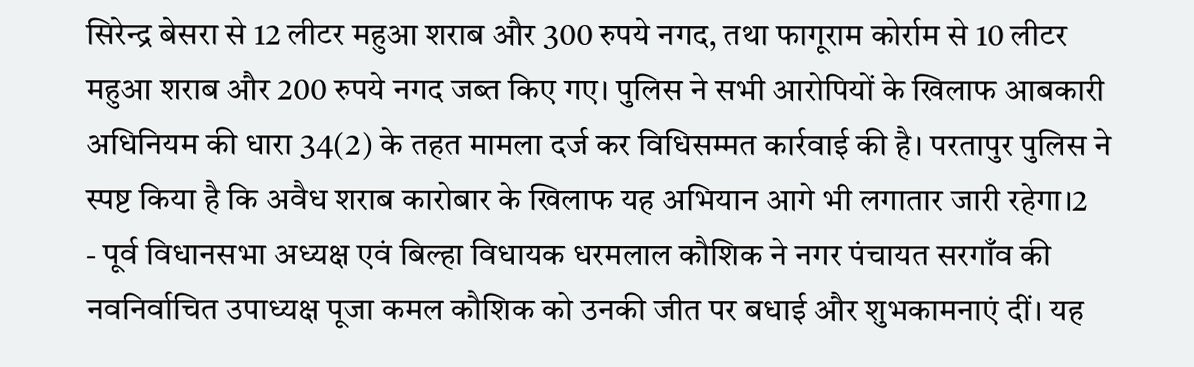सिरेन्द्र बेसरा से 12 लीटर महुआ शराब और 300 रुपये नगद, तथा फागूराम कोर्राम से 10 लीटर महुआ शराब और 200 रुपये नगद जब्त किए गए। पुलिस ने सभी आरोपियों के खिलाफ आबकारी अधिनियम की धारा 34(2) के तहत मामला दर्ज कर विधिसम्मत कार्रवाई की है। परतापुर पुलिस ने स्पष्ट किया है कि अवैध शराब कारोबार के खिलाफ यह अभियान आगे भी लगातार जारी रहेगा।2
- पूर्व विधानसभा अध्यक्ष एवं बिल्हा विधायक धरमलाल कौशिक ने नगर पंचायत सरगाँव की नवनिर्वाचित उपाध्यक्ष पूजा कमल कौशिक को उनकी जीत पर बधाई और शुभकामनाएं दीं। यह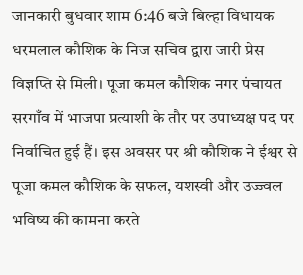जानकारी बुधवार शाम 6:46 बजे बिल्हा विधायक धरमलाल कौशिक के निज सचिव द्वारा जारी प्रेस विज्ञप्ति से मिली। पूजा कमल कौशिक नगर पंचायत सरगाँव में भाजपा प्रत्याशी के तौर पर उपाध्यक्ष पद पर निर्वाचित हुई हैं। इस अवसर पर श्री कौशिक ने ईश्वर से पूजा कमल कौशिक के सफल, यशस्वी और उज्ज्वल भविष्य की कामना करते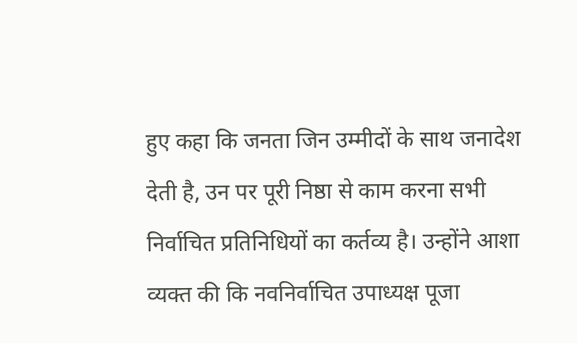हुए कहा कि जनता जिन उम्मीदों के साथ जनादेश देती है, उन पर पूरी निष्ठा से काम करना सभी निर्वाचित प्रतिनिधियों का कर्तव्य है। उन्होंने आशा व्यक्त की कि नवनिर्वाचित उपाध्यक्ष पूजा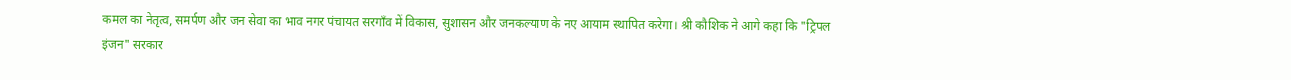कमल का नेतृत्व, समर्पण और जन सेवा का भाव नगर पंचायत सरगाँव में विकास, सुशासन और जनकल्याण के नए आयाम स्थापित करेगा। श्री कौशिक ने आगे कहा कि "ट्रिपल इंजन" सरकार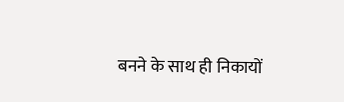बनने के साथ ही निकायों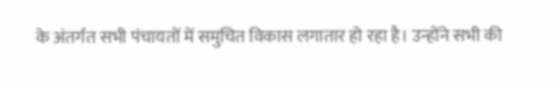के अंतर्गत सभी पंचायतों में समुचित विकास लगातार हो रहा है। उन्होंने सभी की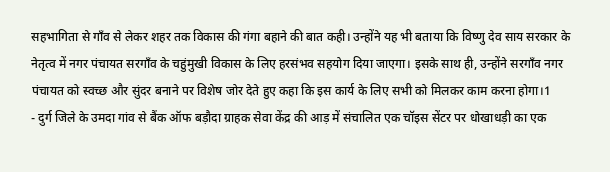सहभागिता से गाँव से लेकर शहर तक विकास की गंगा बहाने की बात कही। उन्होंने यह भी बताया कि विष्णु देव साय सरकार के नेतृत्व में नगर पंचायत सरगाँव के चहुंमुखी विकास के लिए हरसंभव सहयोग दिया जाएगा। इसके साथ ही, उन्होंने सरगाँव नगर पंचायत को स्वच्छ और सुंदर बनाने पर विशेष जोर देते हुए कहा कि इस कार्य के लिए सभी को मिलकर काम करना होगा।1
- दुर्ग जिले के उमदा गांव से बैंक ऑफ बड़ौदा ग्राहक सेवा केंद्र की आड़ में संचालित एक चॉइस सेंटर पर धोखाधड़ी का एक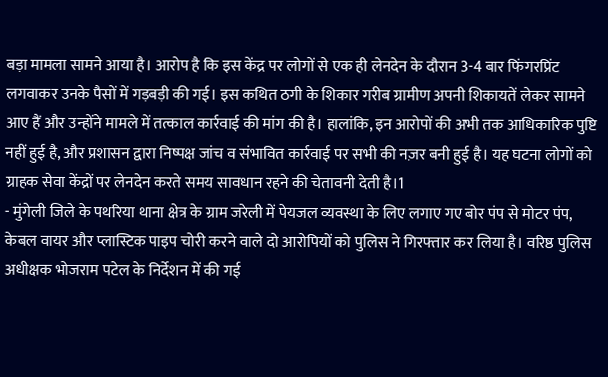बड़ा मामला सामने आया है। आरोप है कि इस केंद्र पर लोगों से एक ही लेनदेन के दौरान 3-4 बार फिंगरप्रिंट लगवाकर उनके पैसों में गड़बड़ी की गई। इस कथित ठगी के शिकार गरीब ग्रामीण अपनी शिकायतें लेकर सामने आए हैं और उन्होंने मामले में तत्काल कार्रवाई की मांग की है। हालांकि, इन आरोपों की अभी तक आधिकारिक पुष्टि नहीं हुई है, और प्रशासन द्वारा निष्पक्ष जांच व संभावित कार्रवाई पर सभी की नज़र बनी हुई है। यह घटना लोगों को ग्राहक सेवा केंद्रों पर लेनदेन करते समय सावधान रहने की चेतावनी देती है।1
- मुंगेली जिले के पथरिया थाना क्षेत्र के ग्राम जरेली में पेयजल व्यवस्था के लिए लगाए गए बोर पंप से मोटर पंप, केबल वायर और प्लास्टिक पाइप चोरी करने वाले दो आरोपियों को पुलिस ने गिरफ्तार कर लिया है। वरिष्ठ पुलिस अधीक्षक भोजराम पटेल के निर्देशन में की गई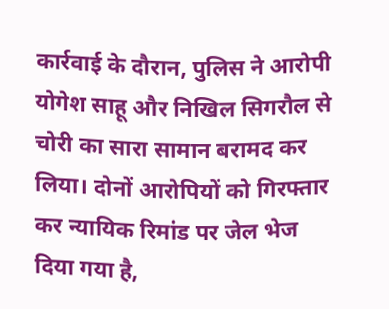कार्रवाई के दौरान, पुलिस ने आरोपी योगेश साहू और निखिल सिगरौल से चोरी का सारा सामान बरामद कर लिया। दोनों आरोपियों को गिरफ्तार कर न्यायिक रिमांड पर जेल भेज दिया गया है,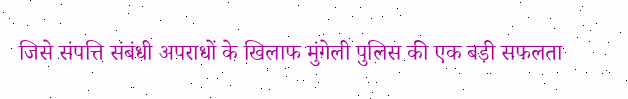जिसे संपत्ति संबंधी अपराधों के खिलाफ मुंगेली पुलिस की एक बड़ी सफलता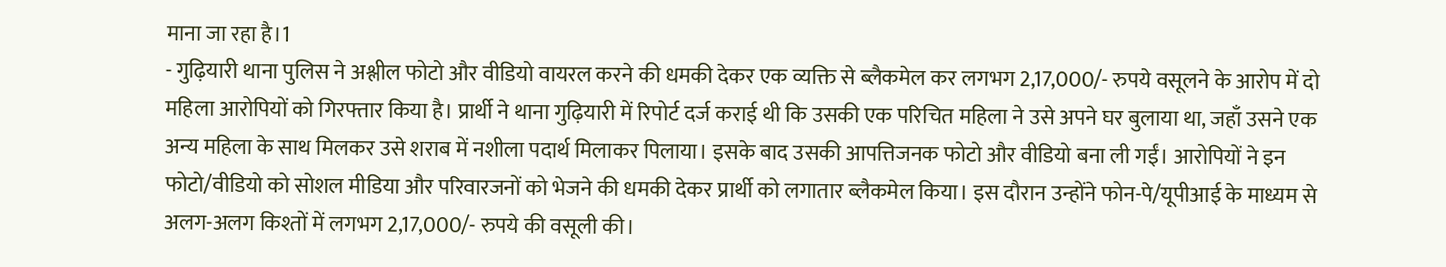माना जा रहा है।1
- गुढ़ियारी थाना पुलिस ने अश्लील फोटो और वीडियो वायरल करने की धमकी देकर एक व्यक्ति से ब्लैकमेल कर लगभग 2,17,000/- रुपये वसूलने के आरोप में दो महिला आरोपियों को गिरफ्तार किया है। प्रार्थी ने थाना गुढ़ियारी में रिपोर्ट दर्ज कराई थी कि उसकी एक परिचित महिला ने उसे अपने घर बुलाया था, जहाँ उसने एक अन्य महिला के साथ मिलकर उसे शराब में नशीला पदार्थ मिलाकर पिलाया। इसके बाद उसकी आपत्तिजनक फोटो और वीडियो बना ली गईं। आरोपियों ने इन फोटो/वीडियो को सोशल मीडिया और परिवारजनों को भेजने की धमकी देकर प्रार्थी को लगातार ब्लैकमेल किया। इस दौरान उन्होंने फोन-पे/यूपीआई के माध्यम से अलग-अलग किश्तों में लगभग 2,17,000/- रुपये की वसूली की।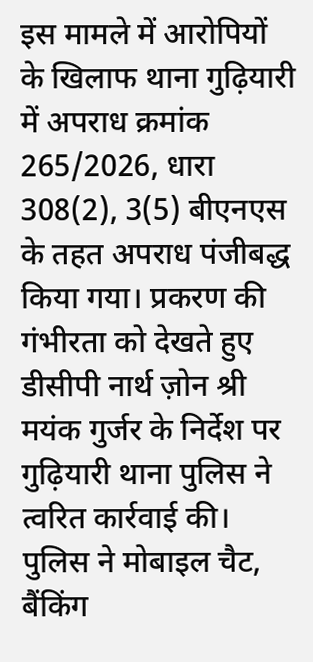इस मामले में आरोपियों के खिलाफ थाना गुढ़ियारी में अपराध क्रमांक 265/2026, धारा 308(2), 3(5) बीएनएस के तहत अपराध पंजीबद्ध किया गया। प्रकरण की गंभीरता को देखते हुए डीसीपी नार्थ ज़ोन श्री मयंक गुर्जर के निर्देश पर गुढ़ियारी थाना पुलिस ने त्वरित कार्रवाई की। पुलिस ने मोबाइल चैट, बैंकिंग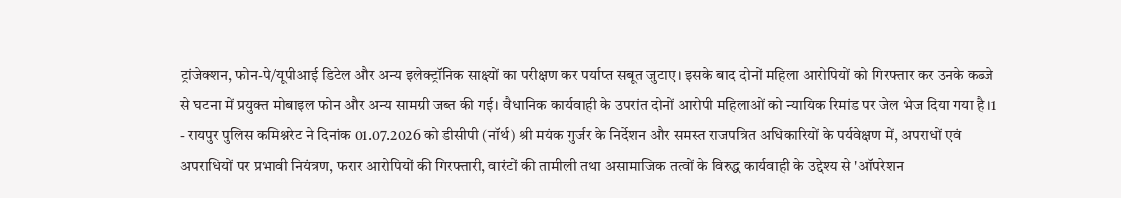ट्रांजेक्शन, फोन-पे/यूपीआई डिटेल और अन्य इलेक्ट्रॉनिक साक्ष्यों का परीक्षण कर पर्याप्त सबूत जुटाए। इसके बाद दोनों महिला आरोपियों को गिरफ्तार कर उनके कब्जे से घटना में प्रयुक्त मोबाइल फोन और अन्य सामग्री जब्त की गई। वैधानिक कार्यवाही के उपरांत दोनों आरोपी महिलाओं को न्यायिक रिमांड पर जेल भेज दिया गया है।1
- रायपुर पुलिस कमिश्नरेट ने दिनांक 01.07.2026 को डीसीपी (नॉर्थ) श्री मयंक गुर्जर के निर्देशन और समस्त राजपत्रित अधिकारियों के पर्यवेक्षण में, अपराधों एवं अपराधियों पर प्रभावी नियंत्रण, फरार आरोपियों की गिरफ्तारी, वारंटों की तामीली तथा असामाजिक तत्वों के विरुद्ध कार्यवाही के उद्देश्य से 'ऑपरेशन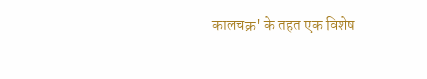कालचक्र' के तहत एक विशेष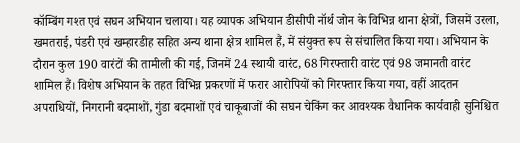कॉम्बिंग गश्त एवं सघन अभियान चलाया। यह व्यापक अभियान डीसीपी नॉर्थ जोन के विभिन्न थाना क्षेत्रों, जिसमें उरला, खमतराई, पंडरी एवं खम्हारडीह सहित अन्य थाना क्षेत्र शामिल हैं, में संयुक्त रूप से संचालित किया गया। अभियान के दौरान कुल 190 वारंटों की तामीली की गई, जिनमें 24 स्थायी वारंट, 68 गिरफ्तारी वारंट एवं 98 जमानती वारंट शामिल हैं। विशेष अभियान के तहत विभिन्न प्रकरणों में फरार आरोपियों को गिरफ्तार किया गया, वहीं आदतन अपराधियों, निगरानी बदमाशों, गुंडा बदमाशों एवं चाकूबाजों की सघन चेकिंग कर आवश्यक वैधानिक कार्यवाही सुनिश्चित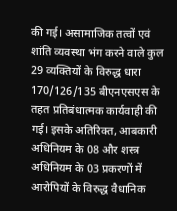की गई। असामाजिक तत्वों एवं शांति व्यवस्था भंग करने वाले कुल 29 व्यक्तियों के विरुद्ध धारा 170/126/135 बीएनएसएस के तहत प्रतिबंधात्मक कार्यवाही की गई। इसके अतिरिक्त, आबकारी अधिनियम के 08 और शस्त्र अधिनियम के 03 प्रकरणों में आरोपियों के विरुद्ध वैधानिक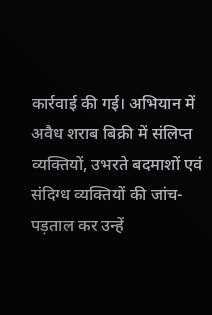कार्रवाई की गई। अभियान में अवैध शराब बिक्री में संलिप्त व्यक्तियों, उभरते बदमाशों एवं संदिग्ध व्यक्तियों की जांच-पड़ताल कर उन्हें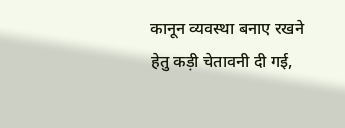कानून व्यवस्था बनाए रखने हेतु कड़ी चेतावनी दी गई,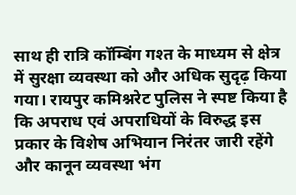साथ ही रात्रि कॉम्बिंग गश्त के माध्यम से क्षेत्र में सुरक्षा व्यवस्था को और अधिक सुदृढ़ किया गया। रायपुर कमिश्नरेट पुलिस ने स्पष्ट किया है कि अपराध एवं अपराधियों के विरुद्ध इस प्रकार के विशेष अभियान निरंतर जारी रहेंगे और कानून व्यवस्था भंग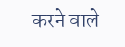करने वाले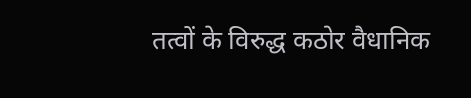तत्वों के विरुद्ध कठोर वैधानिक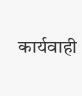कार्यवाही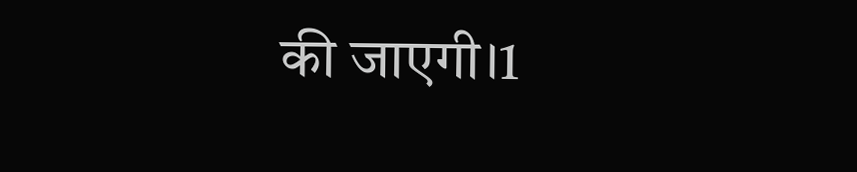की जाएगी।1